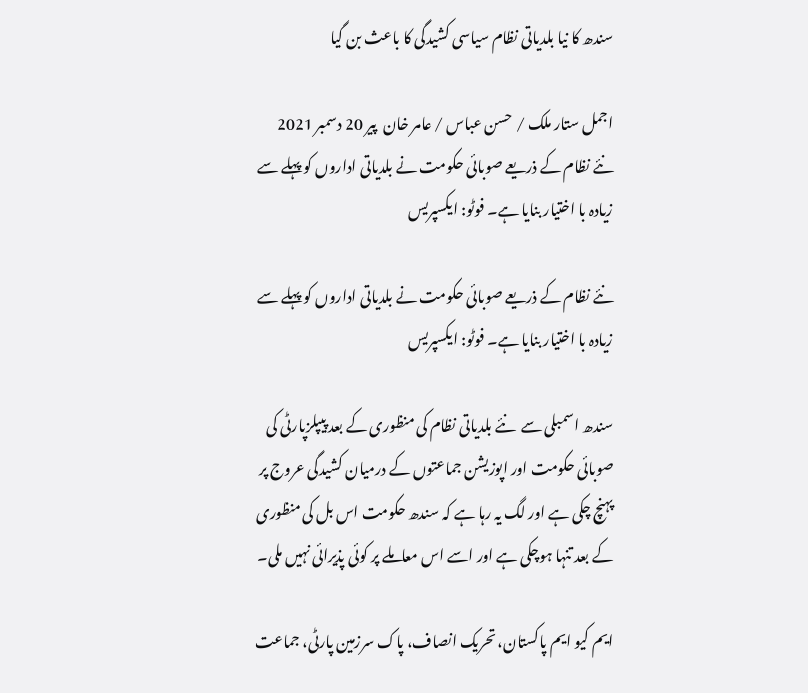سندھ کا نیا بلدیاتی نظام سیاسی کشیدگی کا باعث بن گیا

اجمل ستار ملک / حسن عباس / عامر خان  پير 20 دسمبر 2021
نئے نظام کے ذریعے صوبائی حکومت نے بلدیاتی اداروں کو پہلے سے زیادہ با اختیار بنایا ہے۔ فوٹو: ایکسپریس

نئے نظام کے ذریعے صوبائی حکومت نے بلدیاتی اداروں کو پہلے سے زیادہ با اختیار بنایا ہے۔ فوٹو: ایکسپریس

سندھ اسمبلی سے  نئے بلدیاتی نظام کی منظوری کے بعد پیپلزپارٹی کی صوبائی حکومت اور اپوزیشن جماعتوں کے درمیان کشیدگی عروج پر پہنچ چکی ہے اور لگ یہ رہا ہے کہ سندھ حکومت اس بل کی منظوری کے بعد تنہا ہوچکی ہے اور اسے اس معاملے پر کوئی پذیرائی نہیں ملی۔

ایم کیو ایم پاکستان، تحریک انصاف، پاک سرزمین پارٹی، جماعت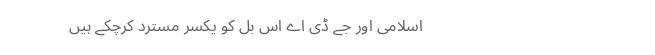اسلامی اور جے ڈی اے اس بل کو یکسر مسترد کرچکے ہیں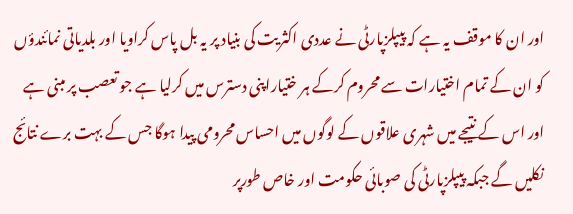اور ان کا موقف یہ ہے کہ پیپلزپارٹی نے عددی اکثریت کی بنیاد پر یہ بل پاس کراویا اور بلدیاتی نمائندؤں کو ان کے تمام اختیارات سے محروم کرکے ہر ختیاراپنی دسترس میں کرلیا ہے جو تعصب پر مبنی ہے اور اس کے نتیجے میں شہری علاقوں کے لوگوں میں احساس محرومی پیدا ہوگا جس کے بہت برے نتائج نکلیں گے جبکہ پیپلزپارٹی کی صوبائی حکومت اور خاص طورپر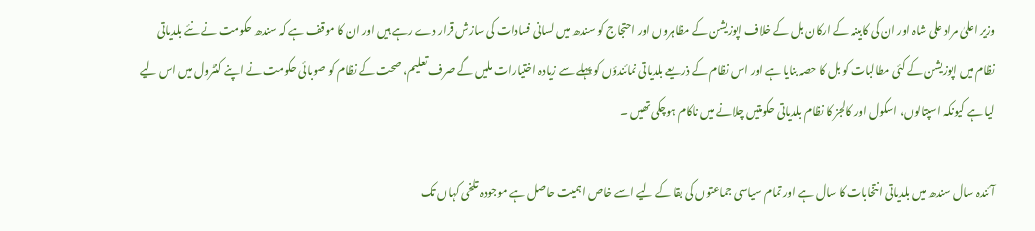وزیر اعلیٰ مراد علی شاہ اور ان کی کابینہ کے ارکان بل کے خلاف اپوزیشن کے مظاہروں اور احتجاج کو سندھ میں لسانی فسادات کی سازش قرار دے رہے ہیں اور ان کا موقف ہے کہ سندھ حکومت نے نئے بلدیاتی نظام میں اپوزیشن کے کئی مطالبات کو بل کا حصہ بنایا ہے اور اس نظام کے ذریعے بلدیاتی نمائندؤں کو پہلے سے زیادہ اختیارات ملیں گے صرف تعلیم، صحت کے نظام کو صوبائی حکومت نے اپنے کنٹرول میں اس لیے لیا ہے کیونکہ اسپتالوں، اسکول اور کالجز کا نظام بلدیاتی حکومتیں چلانے میں ناکام ہوچکی تھیں ۔

آئندہ سال سندھ میں بلدیاتی انتخابات کا سال ہے اور تمام سیاسی جماعتوں کی بقا کے لیے اسے خاص اہمیت حاصل ہے موجودہ تلخی کہاں تک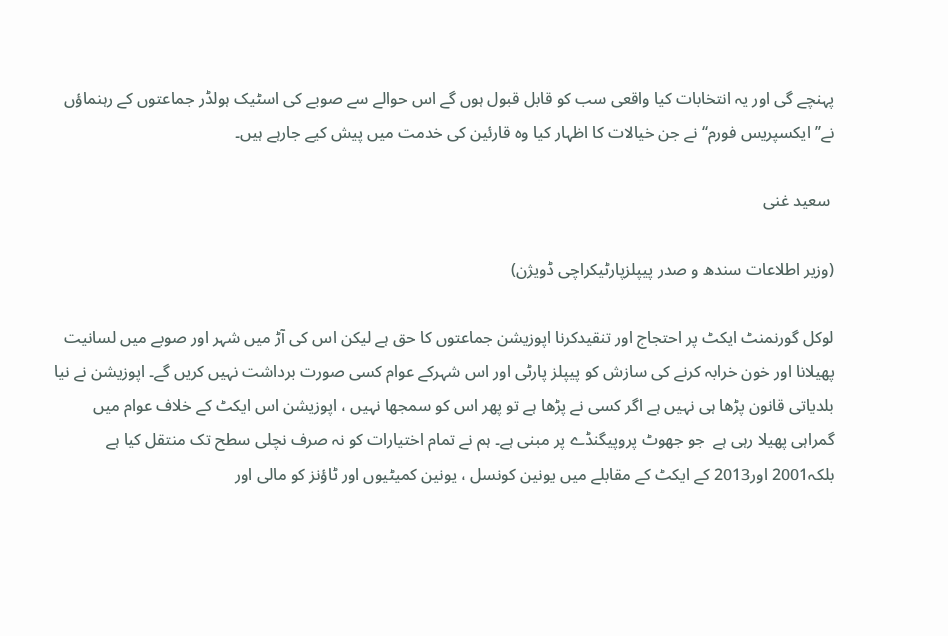پہنچے گی اور یہ انتخابات کیا واقعی سب کو قابل قبول ہوں گے اس حوالے سے صوبے کی اسٹیک ہولڈر جماعتوں کے رہنماؤں نے’’ ایکسپریس فورم‘‘ نے جن خیالات کا اظہار کیا وہ قارئین کی خدمت میں پیش کیے جارہے ہیں۔

 سعید غنی

(وزیر اطلاعات سندھ و صدر پیپلزپارٹیکراچی ڈویژن)

لوکل گورنمنٹ ایکٹ پر احتجاج اور تنقیدکرنا اپوزیشن جماعتوں کا حق ہے لیکن اس کی آڑ میں شہر اور صوبے میں لسانیت پھیلانا اور خون خرابہ کرنے کی سازش کو پیپلز پارٹی اور اس شہرکے عوام کسی صورت برداشت نہیں کریں گے۔ اپوزیشن نے نیا بلدیاتی قانون پڑھا ہی نہیں ہے اگر کسی نے پڑھا ہے تو پھر اس کو سمجھا نہیں ، اپوزیشن اس ایکٹ کے خلاف عوام میں گمراہی پھیلا رہی ہے  جو جھوٹ پروپیگنڈے پر مبنی ہے۔ ہم نے تمام اختیارات کو نہ صرف نچلی سطح تک منتقل کیا ہے بلکہ2001 اور2013 کے ایکٹ کے مقابلے میں یونین کونسل ، یونین کمیٹیوں اور ٹاؤنز کو مالی اور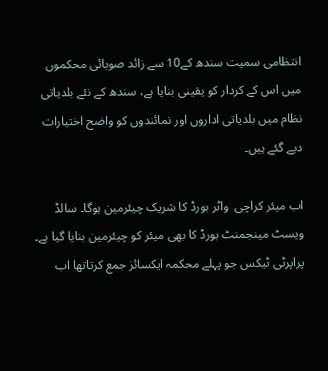انتظامی سمیت سندھ کے10 سے زائد صوبائی محکموں میں اس کے کردار کو یقینی بنایا ہے، سندھ کے نئے بلدیاتی نظام میں بلدیاتی اداروں اور نمائندوں کو واضح اختیارات دیے گئے ہیں۔

اب میئر کراچی  واٹر بورڈ کا شریک چیئرمین ہوگا۔ سالڈ ویسٹ مینجمنٹ بورڈ کا بھی میئر کو چیئرمین بنایا گیا ہے۔ پراپرٹی ٹیکس جو پہلے محکمہ ایکسائز جمع کرتاتھا اب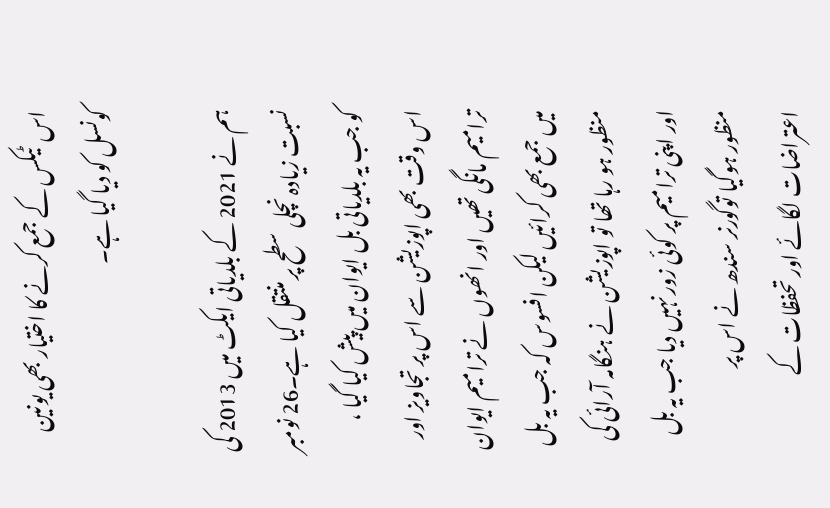اس  ٹیکس کے جمع کرنے کا اختیار بھی یونین کونسل کو دیا گیا ہے۔

ہم نے 2021 کے بلدیاتی ایکٹ میں 2013 کی نسبت زیادہ نچلی سطح پر منتقل کیا ہے۔26 نومبر کو جب یہ بلدیاتی بل ایوان میں پیش کیا گیا ، اس وقت بھی اپوزیشن سے اس پر تجاویز اور ترامیم مانگی تھیں اور انھوں نے ترامیم ایوان میں جمع بھی کرائیں لیکن افسوس کہ جب یہ بل منظور ہو رہا تھا تو اپوزیشن نے ہنگامہ آرائی کی اور اپنی ترامیم پر کوئی زور نہیں دیا جب یہ بل منظور ہوگیا توگورنر سندھ نے اس پر اعتراضات لگائے اور تحفظات کے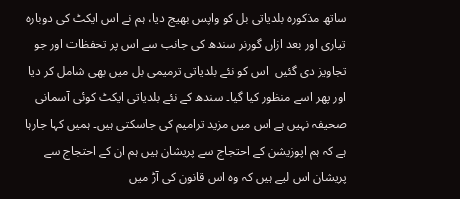ساتھ مذکورہ بلدیاتی بل کو واپس بھیج دیا، ہم نے اس ایکٹ کی دوبارہ تیاری اور بعد ازاں گورنر سندھ کی جانب سے اس پر تحفظات اور جو تجاویز دی گئیں  اس کو نئے بلدیاتی ترمیمی بل میں بھی شامل کر دیا اور پھر اسے منظور کیا گیا۔ سندھ کے نئے بلدیاتی ایکٹ کوئی آسمانی صحیفہ نہیں ہے اس میں مزید ترامیم کی جاسکتی ہیں۔ ہمیں کہا جارہا ہے کہ ہم اپوزیشن کے احتجاج سے پریشان ہیں ہم ان کے احتجاج سے پریشان اس لیے ہیں کہ وہ اس قانون کی آڑ میں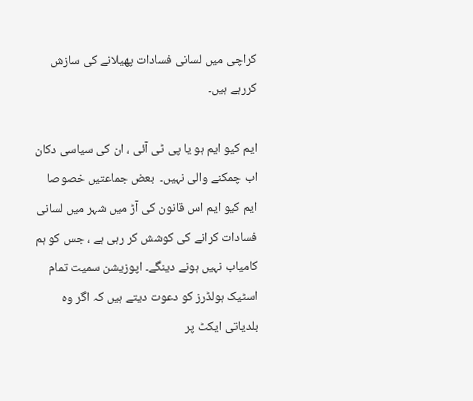کراچی میں لسانی فسادات پھیلانے کی سازش کررہے ہیں۔

ایم کیو ایم ہو یا پی ٹی آئی ، ان کی سیاسی دکان اب چمکنے والی نہیں۔  بعض جماعتیں خصوصا ایم کیو ایم اس قانون کی آڑ میں شہر میں لسانی فسادات کرانے کی کوشش کر رہی ہے ، جس کو ہم کامیاب نہیں ہونے دینگے۔ اپوزیشن سمیت تمام اسٹیک ہولڈرز کو دعوت دیتے ہیں کہ اگر وہ بلدیاتی ایکٹ پر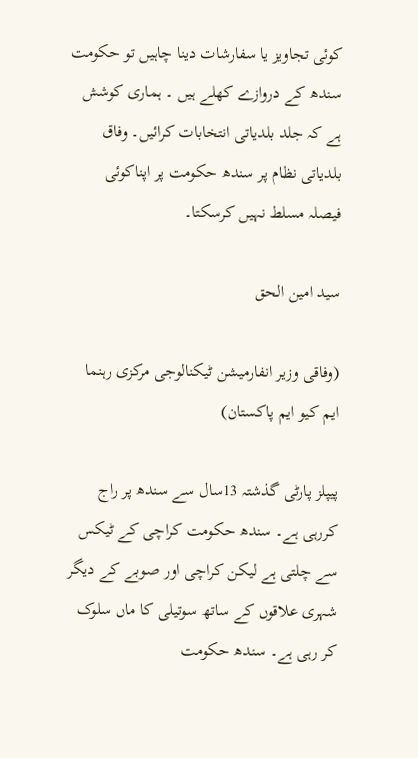کوئی تجاویز یا سفارشات دینا چاہیں تو حکومت سندھ کے دروازے کھلے ہیں ۔ ہماری کوشش ہے کہ جلد بلدیاتی انتخابات کرائیں۔ وفاق بلدیاتی نظام پر سندھ حکومت پر اپناکوئی فیصلہ مسلط نہیں کرسکتا۔

سید امین الحق

(وفاقی وزیر انفارمیشن ٹیکنالوجی مرکزی رہنما ایم کیو ایم پاکستان)

پیپلز پارٹی گذشتہ 13سال سے سندھ پر راج کررہی ہے۔ سندھ حکومت کراچی کے ٹیکس سے چلتی ہے لیکن کراچی اور صوبے کے دیگر شہری علاقوں کے ساتھ سوتیلی کا ماں سلوک کر رہی ہے۔ سندھ حکومت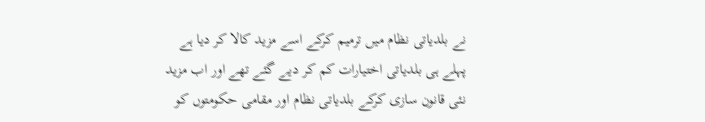نے بلدیاتی نظام میں ترمیم کرکے اسے مزید کالا کر دیا ہے پہلے ہی بلدیاتی اختیارات کم کر دیے گئے تھے اور اب مزید نئی قانون سازی کرکے بلدیاتی نظام اور مقامی حکومتوں کو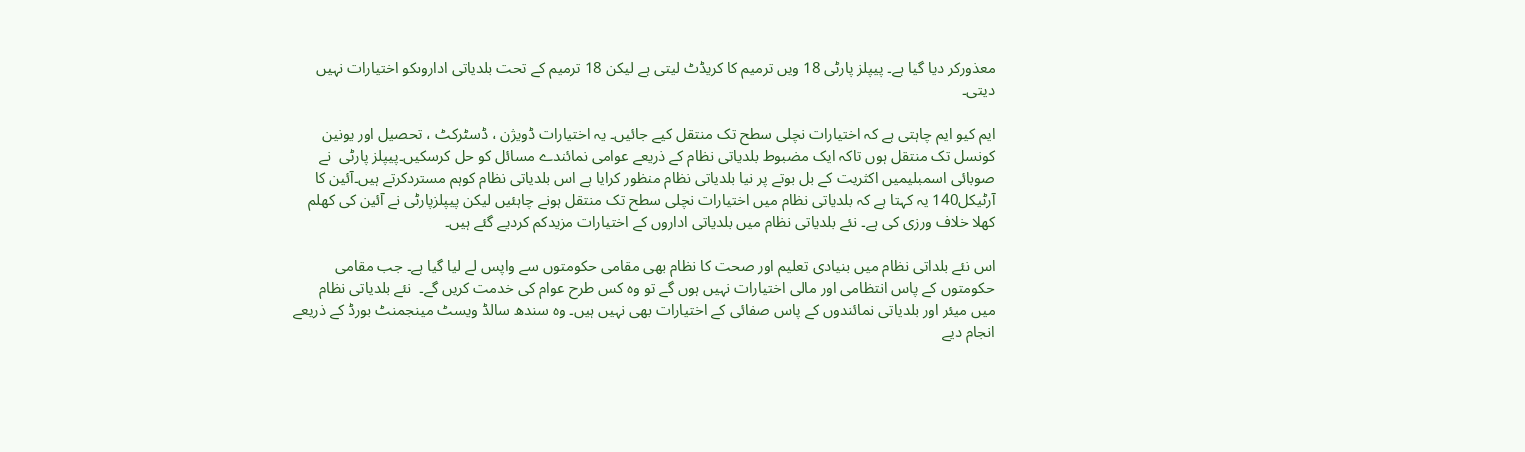معذورکر دیا گیا ہے۔ پیپلز پارٹی 18 ویں ترمیم کا کریڈٹ لیتی ہے لیکن 18 ترمیم کے تحت بلدیاتی اداروںکو اختیارات نہیں دیتی۔

ایم کیو ایم چاہتی ہے کہ اختیارات نچلی سطح تک منتقل کیے جائیں۔ یہ اختیارات ڈویژن ، ڈسٹرکٹ ، تحصیل اور یونین کونسل تک منتقل ہوں تاکہ ایک مضبوط بلدیاتی نظام کے ذریعے عوامی نمائندے مسائل کو حل کرسکیں۔پیپلز پارٹی  نے صوبائی اسمبلیمیں اکثریت کے بل بوتے پر نیا بلدیاتی نظام منظور کرایا ہے اس بلدیاتی نظام کوہم مستردکرتے ہیں۔آئین کا آرٹیکل140 یہ کہتا ہے کہ بلدیاتی نظام میں اختیارات نچلی سطح تک منتقل ہونے چاہئیں لیکن پیپلزپارٹی نے آئین کی کھلم کھلا خلاف ورزی کی ہے۔ نئے بلدیاتی نظام میں بلدیاتی اداروں کے اختیارات مزیدکم کردیے گئے ہیں۔

اس نئے بلداتی نظام میں بنیادی تعلیم اور صحت کا نظام بھی مقامی حکومتوں سے واپس لے لیا گیا ہے۔ جب مقامی حکومتوں کے پاس انتظامی اور مالی اختیارات نہیں ہوں گے تو وہ کس طرح عوام کی خدمت کریں گے۔  نئے بلدیاتی نظام میں میئر اور بلدیاتی نمائندوں کے پاس صفائی کے اختیارات بھی نہیں ہیں۔ وہ سندھ سالڈ ویسٹ مینجمنٹ بورڈ کے ذریعے انجام دیے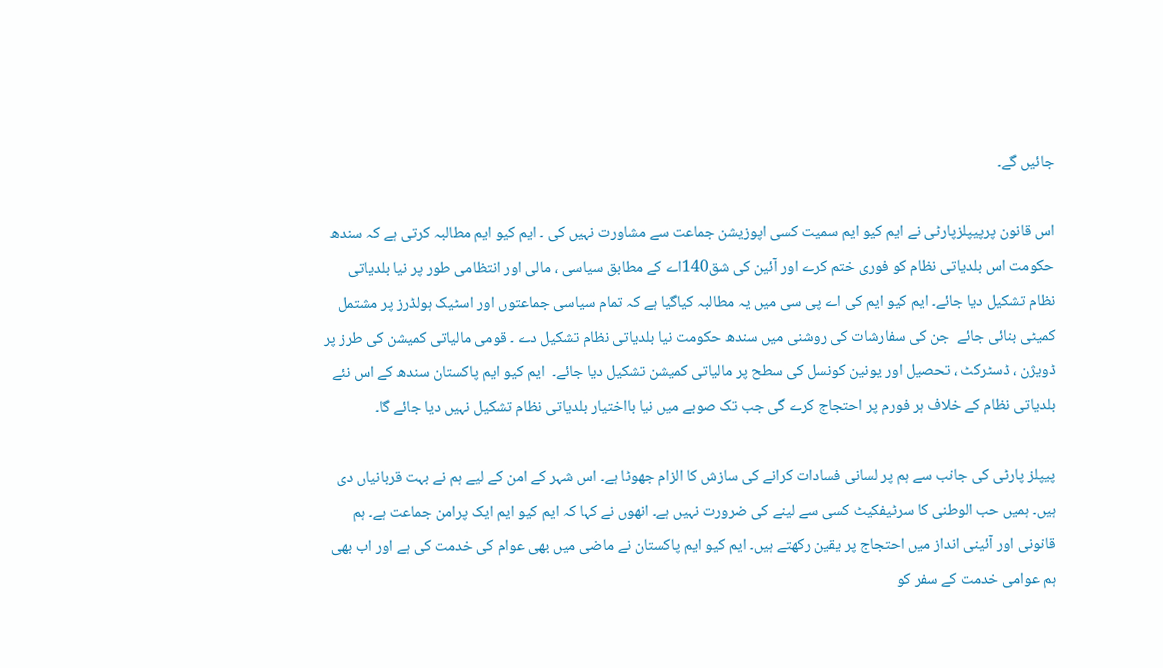جائیں گے۔

اس قانون پرپیپلزپارٹی نے ایم کیو ایم سمیت کسی اپوزیشن جماعت سے مشاورت نہیں کی ۔ ایم کیو ایم مطالبہ کرتی ہے کہ سندھ حکومت اس بلدیاتی نظام کو فوری ختم کرے اور آئین کی شق140اے کے مطابق سیاسی ، مالی اور انتظامی طور پر نیا بلدیاتی نظام تشکیل دیا جائے۔ ایم کیو ایم کی اے پی سی میں یہ مطالبہ کیاگیا ہے کہ تمام سیاسی جماعتوں اور اسٹیک ہولڈرز پر مشتمل کمیٹی بنائی جائے  جن کی سفارشات کی روشنی میں سندھ حکومت نیا بلدیاتی نظام تشکیل دے ۔ قومی مالیاتی کمیشن کی طرز پر ڈویژن ، ڈسٹرکٹ ، تحصیل اور یونین کونسل کی سطح پر مالیاتی کمیشن تشکیل دیا جائے۔  ایم کیو ایم پاکستان سندھ کے اس نئے بلدیاتی نظام کے خلاف ہر فورم پر احتجاج کرے گی جب تک صوبے میں نیا بااختیار بلدیاتی نظام تشکیل نہیں دیا جائے گا۔

پیپلز پارٹی کی جانب سے ہم پر لسانی فسادات کرانے کی سازش کا الزام جھوٹا ہے۔ اس شہر کے امن کے لیے ہم نے بہت قربانیاں دی ہیں۔ ہمیں حب الوطنی کا سرٹیفکیٹ کسی سے لینے کی ضرورت نہیں ہے۔ انھوں نے کہا کہ ایم کیو ایم ایک پرامن جماعت ہے۔ ہم قانونی اور آئینی انداز میں احتجاج پر یقین رکھتے ہیں۔ ایم کیو ایم پاکستان نے ماضی میں بھی عوام کی خدمت کی ہے اور اب بھی ہم عوامی خدمت کے سفر کو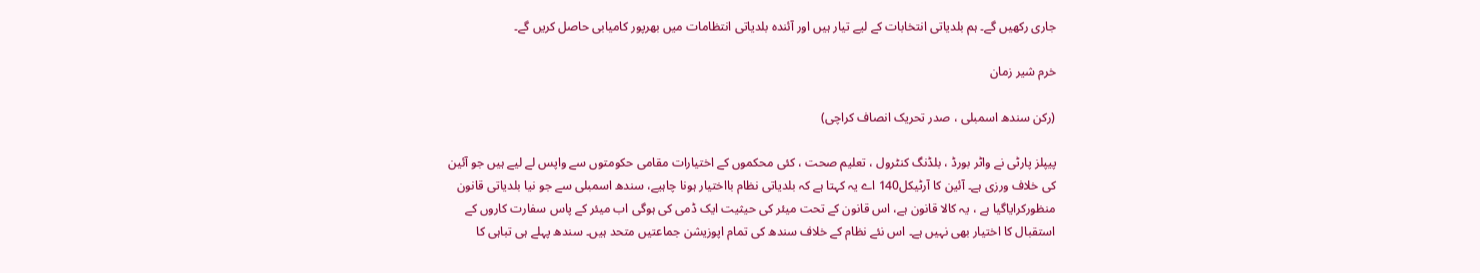جاری رکھیں گے۔ ہم بلدیاتی انتخابات کے لیے تیار ہیں اور آئندہ بلدیاتی انتظامات میں بھرپور کامیابی حاصل کریں گے۔

خرم شیر زمان

(رکن سندھ اسمبلی ، صدر تحریک انصاف کراچی)

پیپلز پارٹی نے واٹر بورڈ ، بلڈنگ کنٹرول ، تعلیم صحت ، کئی محکموں کے اختیارات مقامی حکومتوں سے واپس لے لیے ہیں جو آئین کی خلاف ورزی ہے۔ آئین کا آرٹیکل140 اے یہ کہتا ہے کہ بلدیاتی نظام بااختیار ہونا چاہیے، سندھ اسمبلی سے جو نیا بلدیاتی قانون منظورکرایاگیا ہے ، یہ کالا قانون ہے، اس قانون کے تحت میئر کی حیثیت ایک ڈمی کی ہوگی اب میئر کے پاس سفارت کاروں کے استقبال کا اختیار بھی نہیں ہے۔ اس نئے نظام کے خلاف سندھ کی تمام اپوزیشن جماعتیں متحد ہیں۔ سندھ پہلے ہی تباہی کا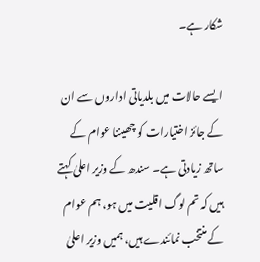شکار ہے۔

ایسے حالات میں بلدیاتی اداروں سے ان کے جائز اختیارات کو چھیننا عوام کے ساتھ زیادتی ہے۔ سندھ کے وزیر اعلیٰ کہتے ہیں کہ تم لوگ اقلیت میں ہو، ہم عوام کے منتخب نمائندے ہیں، ہمیں وزیر اعلیٰ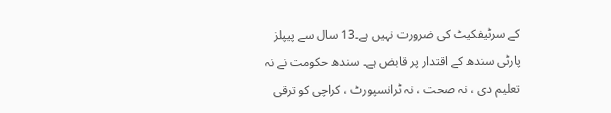کے سرٹیفکیٹ کی ضرورت نہیں ہے۔13 سال سے پیپلز پارٹی سندھ کے اقتدار پر قابض ہے۔ سندھ حکومت نے نہ تعلیم دی ، نہ صحت ، نہ ٹرانسپورٹ ، کراچی کو ترقی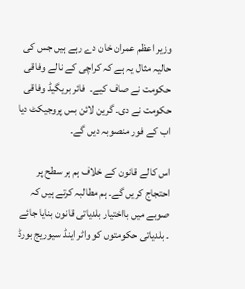وزیر اعظم عمران خان دے رہے ہیں جس کی حالیہ مثال یہ ہے کہ کراچی کے نالے وفاقی حکومت نے صاف کیے۔  فائر بریگیڈ وفاقی حکومت نے دی۔ گرین لائن بس پروجیکٹ دیا اب کے فور منصوبہ دیں گے۔

اس کالے قانون کے خلاف ہم ہر سطح پر احتجاج کریں گے۔ ہم مطالبہ کرتے ہیں کہ صوبے میں بااختیار بلدیاتی قانون بنایا جائے ۔ بلدیاتی حکومتوں کو واٹر اینڈ سیوریج بورڈ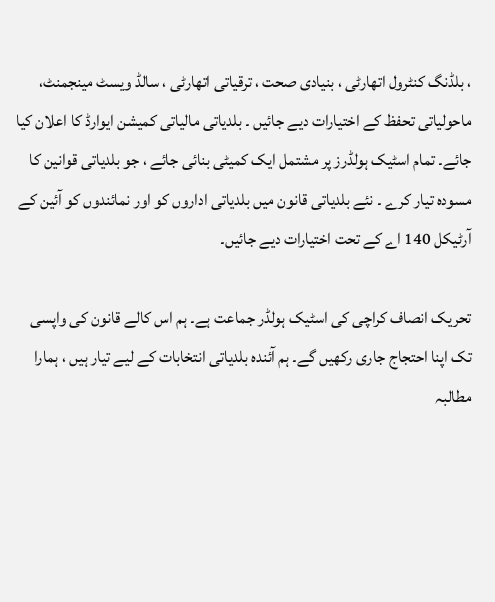، بلڈنگ کنٹرول اتھارٹی ، بنیادی صحت ، ترقیاتی اتھارٹی ، سالڈ ویسٹ مینجمنٹ، ماحولیاتی تحفظ کے اختیارات دیے جائیں ۔ بلدیاتی مالیاتی کمیشن ایوارڈ کا اعلان کیا جائے۔ تمام اسٹیک ہولڈرز پر مشتمل ایک کمیٹی بنائی جائے ، جو بلدیاتی قوانین کا مسودہ تیار کرے ۔ نئے بلدیاتی قانون میں بلدیاتی اداروں کو اور نمائندوں کو آئین کے آرٹیکل 140 اے کے تحت اختیارات دیے جائیں۔

تحریک انصاف کراچی کی اسٹیک ہولڈر جماعت ہے۔ ہم اس کالے قانون کی واپسی تک اپنا احتجاج جاری رکھیں گے۔ ہم آئندہ بلدیاتی انتخابات کے لیے تیار ہیں ، ہمارا مطالبہ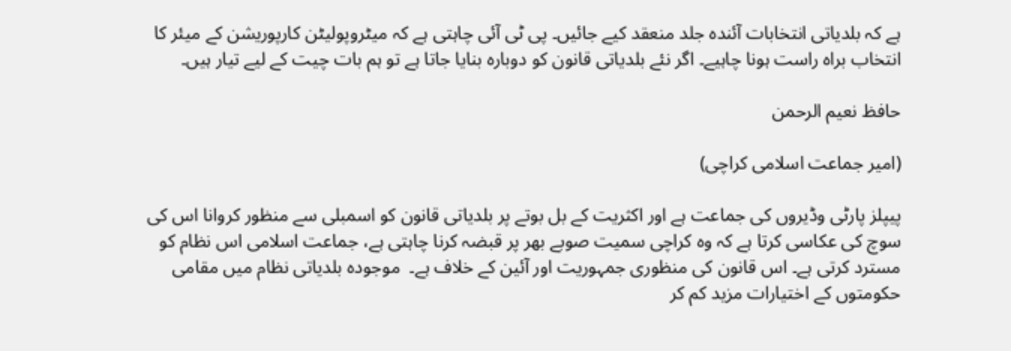ہے کہ بلدیاتی انتخابات آئندہ جلد منعقد کیے جائیں۔ پی ٹی آئی چاہتی ہے کہ میٹروپولیٹن کارپوریشن کے میئر کا انتخاب براہ راست ہونا چاہیے۔ اگر نئے بلدیاتی قانون کو دوبارہ بنایا جاتا ہے تو ہم بات چیت کے لیے تیار ہیں۔

حافظ نعیم الرحمن

(امیر جماعت اسلامی کراچی)

پیپلز پارٹی وڈیروں کی جماعت ہے اور اکثریت کے بل بوتے پر بلدیاتی قانون کو اسمبلی سے منظور کروانا اس کی سوچ کی عکاسی کرتا ہے کہ وہ کراچی سمیت صوبے بھر پر قبضہ کرنا چاہتی ہے، جماعت اسلامی اس نظام کو مسترد کرتی ہے۔ اس قانون کی منظوری جمہوریت اور آئین کے خلاف ہے۔  موجودہ بلدیاتی نظام میں مقامی حکومتوں کے اختیارات مزید کم کر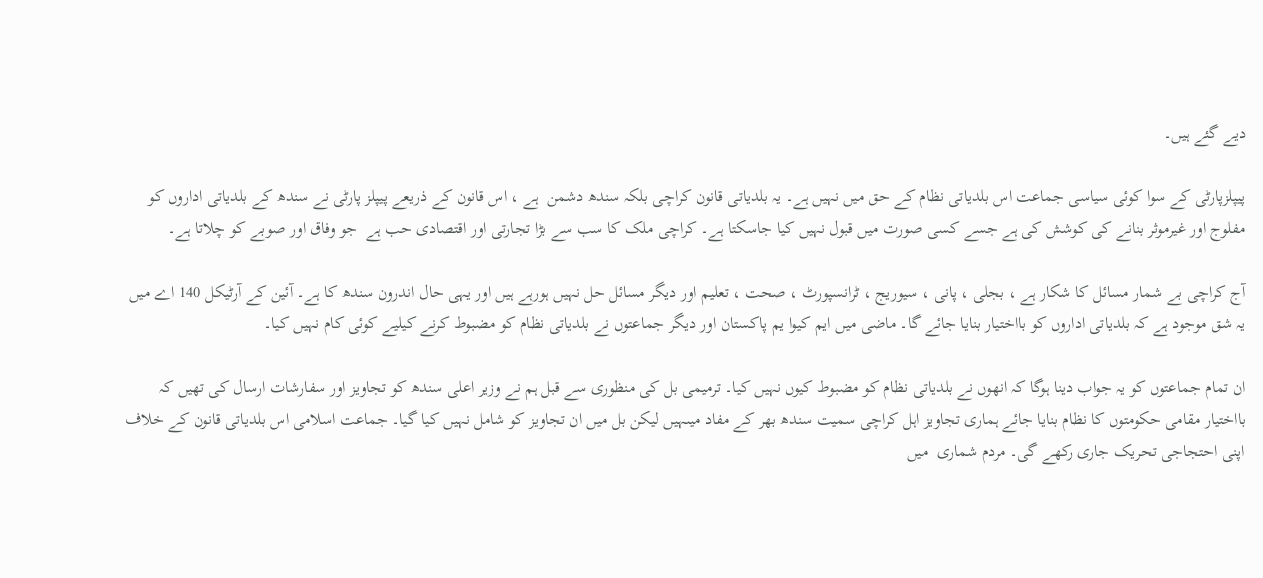دیے گئے ہیں۔

پیپلزپارٹی کے سوا کوئی سیاسی جماعت اس بلدیاتی نظام کے حق میں نہیں ہے۔ یہ بلدیاتی قانون کراچی بلکہ سندھ دشمن  ہے ، اس قانون کے ذریعے پیپلز پارٹی نے سندھ کے بلدیاتی اداروں کو مفلوج اور غیرموثر بنانے کی کوشش کی ہے جسے کسی صورت میں قبول نہیں کیا جاسکتا ہے۔ کراچی ملک کا سب سے بڑا تجارتی اور اقتصادی حب ہے  جو وفاق اور صوبے کو چلاتا ہے۔

آج کراچی بے شمار مسائل کا شکار ہے ، بجلی ، پانی ، سیوریج ، ٹرانسپورٹ ، صحت ، تعلیم اور دیگر مسائل حل نہیں ہورہے ہیں اور یہی حال اندرون سندھ کا ہے۔ آئین کے آرٹیکل 140 اے میں یہ شق موجود ہے کہ بلدیاتی اداروں کو بااختیار بنایا جائے گا۔ ماضی میں ایم کیوا یم پاکستان اور دیگر جماعتوں نے بلدیاتی نظام کو مضبوط کرنے کیلیے کوئی کام نہیں کیا۔

ان تمام جماعتوں کو یہ جواب دینا ہوگا کہ انھوں نے بلدیاتی نظام کو مضبوط کیوں نہیں کیا۔ ترمیمی بل کی منظوری سے قبل ہم نے وزیر اعلی سندھ کو تجاویز اور سفارشات ارسال کی تھیں کہ بااختیار مقامی حکومتوں کا نظام بنایا جائے ہماری تجاویز اہل کراچی سمیت سندھ بھر کے مفاد میںہیں لیکن بل میں ان تجاویز کو شامل نہیں کیا گیا۔ جماعت اسلامی اس بلدیاتی قانون کے خلاف اپنی احتجاجی تحریک جاری رکھے گی۔ مردم شماری  میں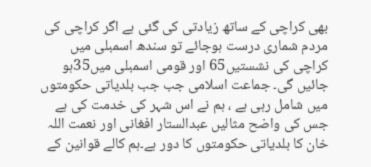بھی کراچی کے ساتھ زیادتی کی گئی ہے اگر کراچی کی مردم شماری درست ہوجائے تو سندھ اسمبلی میں کراچی کی نشستیں65 اور قومی اسمبلی میں35ہو جائیں گی۔ جماعت اسلامی جب جب بلدیاتی حکومتوں میں شامل رہی ہے ، ہم نے اس شہر کی خدمت کی ہے جس کی واضح مثالیں عبدالستار افغانی اور نعمت اللہ خان کا بلدیاتی حکومتوں کا دور ہے۔ہم کالے قوانین کے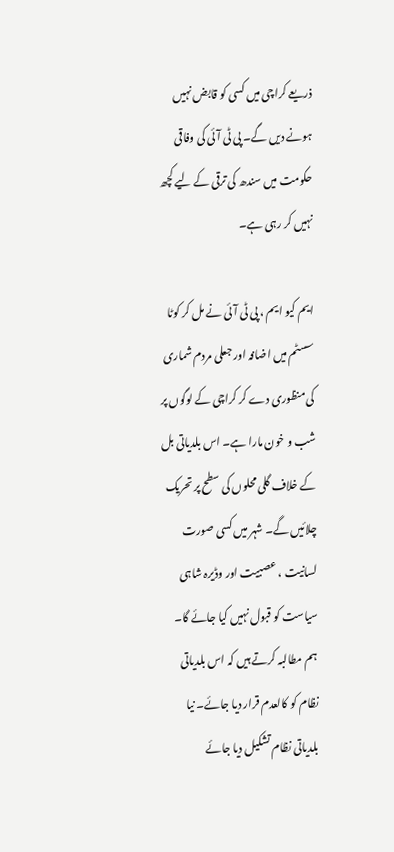ذریعے کراچی میں کسی کو قابض نہیں ہونے دیں گے۔ پی ٹی آئی کی وفاقی حکومت میں سندھ کی ترقی کے لیے کچھ  نہیں کر رہی ہے۔

ایم کیو ایم ، پی ٹی آئی نے مل کر کوٹا سسٹم میں اضافہ اور جعلی مردم شماری کی منظوری دے کر کراچی کے لوگوں پر شب و خون مارا ہے۔ اس بلدیاتی بل کے خلاف گلی محلوں کی سطح پر تحریک چلائیں گے۔ شہر میں کسی صورت لسانیت ، عصبیت اور وڈیرہ شاہی سیاست کو قبول نہیں کیا جائے گا۔ ہم مطالبہ کرتے ہیں کہ اس بلدیاتی نظام کو کالعدم قرار دیا جائے۔ نیا بلدیاتی نظام تشکیل دیا جائے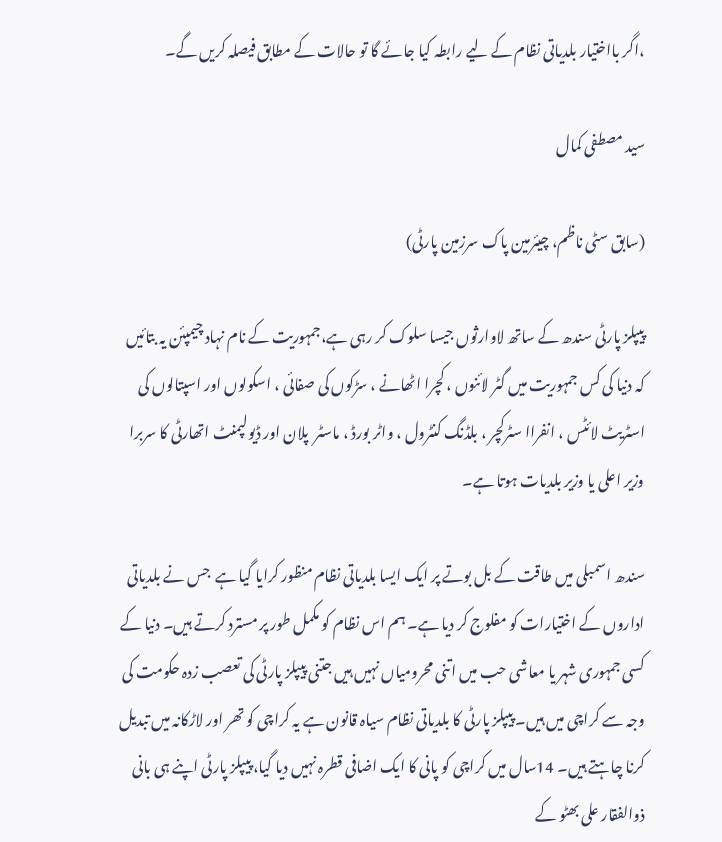،اگر بااختیار بلدیاتی نظام کے لیے رابطہ کیا جائے گا تو حالات کے مطابق فیصلہ کریں گے۔

سید مصطفی کمال

(سابق سٹی ناظم، چیئرمین پاک سرزمین پارٹی)

پیپلز پارٹی سندھ کے ساتھ لاوارثوں جیسا سلوک کر رہی ہے،جمہوریت کے نام نہاد چیمپئن یہ بتائیں کہ دنیا کی کس جمہوریت میں گٹر لائنوں ، کچرا اٹھانے ، سڑکوں کی صفائی ، اسکولوں اور اسپتالوں کی اسٹریٹ لائٹس ، انفراا سٹرکچر ، بلڈنگ کنٹرول ، واٹر بورڈ ، ماسٹر  پلان اور ڈیولپمنٹ اتھارٹی کا سربرا وزیر اعلی یا وزیر بلدیات ہوتا ہے۔

سندھ اسمبلی میں طاقت کے بل بوتے پر ایک ایسا بلدیاتی نظام منظور کرایا گیا ہے  جس نے بلدیاتی اداروں کے اختیارات کو مفلوج کر دیا ہے۔ ہم اس نظام کو مکمل طور پر مسترد کرتے ہیں۔ دنیا کے کسی جمہوری شہر یا معاشی حب میں اتنی محرومیاں نہیں ہیں جتنی پیپلز پارٹی کی تعصب زدہ حکومت کی وجہ سے کراچی میں ہیں۔ پیپلز پارٹی کا بلدیاتی نظام سیاہ قانون ہے یہ کراچی کو تھر اور لاڑکانہ میں تبدیل کرنا چاہتے ہیں۔ 14سال میں کراچی کو پانی کا ایک اضافی قطرہ نہیں دیا گیا، پیپلز پارٹی اپنے ہی بانی ذوالفقار علی بھٹو کے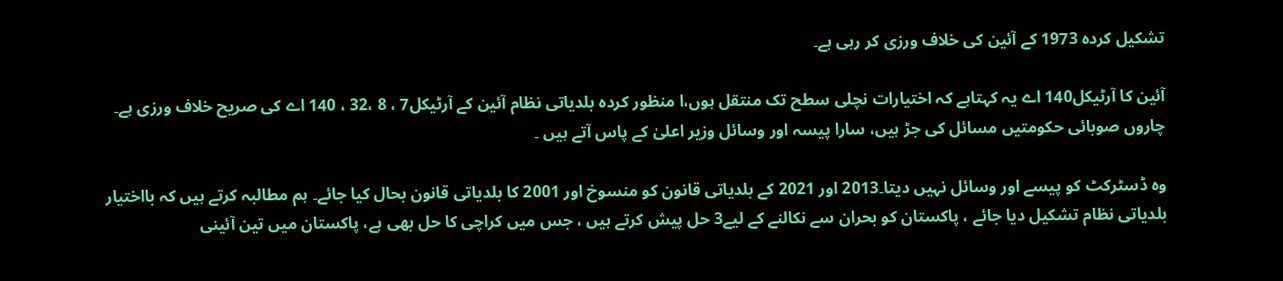تشکیل کردہ 1973 کے آئین کی خلاف ورزی کر رہی ہے۔

آئین کا آرٹیکل140 اے یہ کہتاہے کہ اختیارات نچلی سطح تک منتقل ہوں،ا منظور کردہ بلدیاتی نظام آئین کے آرٹیکل7 ، 8 ،32 ، 140 اے کی صریح خلاف ورزی ہے۔ چاروں صوبائی حکومتیں مسائل کی جڑ ہیں، سارا پیسہ اور وسائل وزیر اعلیٰ کے پاس آتے ہیں ۔

وہ ڈسٹرکٹ کو پیسے اور وسائل نہیں دیتا۔2013 اور 2021 کے بلدیاتی قانون کو منسوخ اور 2001 کا بلدیاتی قانون بحال کیا جائے۔ ہم مطالبہ کرتے ہیں کہ بااختیار بلدیاتی نظام تشکیل دیا جائے ، پاکستان کو بحران سے نکالنے کے لیے3 حل پیش کرتے ہیں ، جس میں کراچی کا حل بھی ہے، پاکستان میں تین آئینی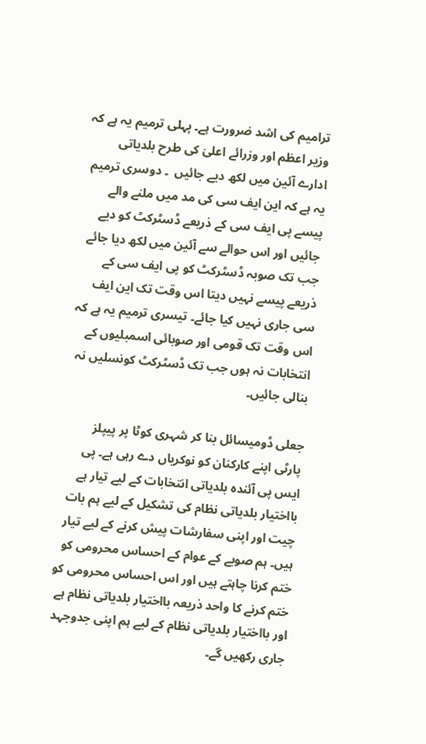ترامیم کی اشد ضرورت ہے۔ پہلی ترمیم یہ ہے کہ وزیر اعظم اور وزرائے اعلیٰ کی طرح بلدیاتی ادارے آئین میں لکھ دیے جائیں  ۔ دوسری ترمیم یہ ہے کہ این ایف سی کی مد میں ملنے والے پیسے پی ایف سی کے ذریعے ڈسٹرکٹ کو دیے جائیں اور اس حوالے سے آئین میں لکھ دیا جائے  جب تک صوبہ ڈسٹرکٹ کو پی ایف سی کے ذریعے پیسے نہیں دیتا اس وقت تک این ایف سی جاری نہیں کیا جائے۔ تیسری ترمیم یہ ہے کہ اس وقت تک قومی اور صوبائی اسمبلیوں کے انتخابات نہ ہوں جب تک ڈسٹرکٹ کونسلیں نہ بنالی جائیں۔

جعلی ڈومیسائل بنا کر شہری کوٹا پر پیپلز پارٹی اپنے کارکنان کو نوکریاں دے رہی ہے۔ پی ایس پی آئندہ بلدیاتی انتخابات کے لیے تیار ہے بااختیار بلدیاتی نظام کی تشکیل کے لیے ہم بات چیت اور اپنی سفارشات پیش کرنے کے لیے تیار ہیں۔ ہم صوبے کے عوام کے احساس محرومی کو ختم کرنا چاہتے ہیں اور اس احساس محرومی کو ختم کرنے کا واحد ذریعہ بااختیار بلدیاتی نظام ہے اور بااختیار بلدیاتی نظام کے لیے ہم اپنی جدوجہد جاری رکھیں گے۔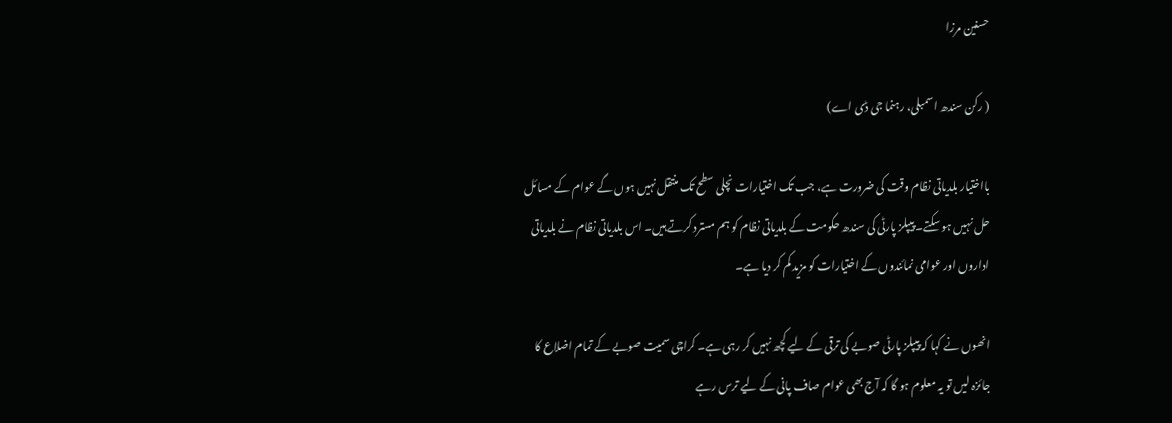حسنین مرزا

( رکن سندھ اسمبلی، رہنما جی ڈی اے)

بااختیار بلدیاتی نظام وقت کی ضرورت ہے، جب تک اختیارات نچلی سطح تک منتقل نہیں ہوں گے عوام کے مسائل حل نہیں ہو سکتے۔ پیپلز پارٹی کی سندھ حکومت کے بلدیاتی نظام کو ہم مسترد کرتے ہیں۔ اس بلدیاتی نظام نے بلدیاتی اداروں اور عوامی نمائندوں کے اختیارات کو مزید کم کر دیا ہے۔

انھوں نے کہا کہ پیپلز پارٹی صوبے کی ترقی کے لیے کچھ نہیں کر رہی ہے۔ کراچی سمیت صوبے کے تمام اضلاع کا جائزہ لیں تو یہ معلوم ہو گا کہ آج بھی عوام صاف پانی کے لیے ترس رہے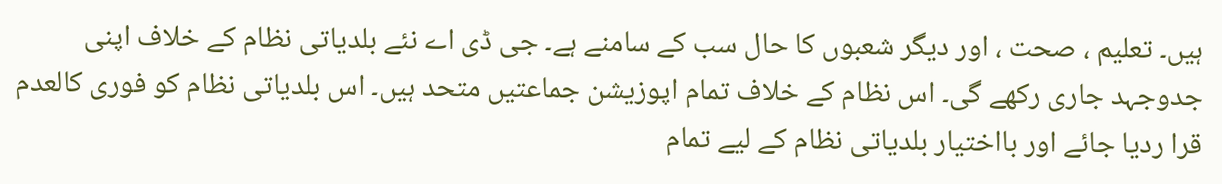ہیں۔ تعلیم ، صحت ، اور دیگر شعبوں کا حال سب کے سامنے ہے۔ جی ڈی اے نئے بلدیاتی نظام کے خلاف اپنی جدوجہد جاری رکھے گی۔ اس نظام کے خلاف تمام اپوزیشن جماعتیں متحد ہیں۔ اس بلدیاتی نظام کو فوری کالعدم قرا ردیا جائے اور بااختیار بلدیاتی نظام کے لیے تمام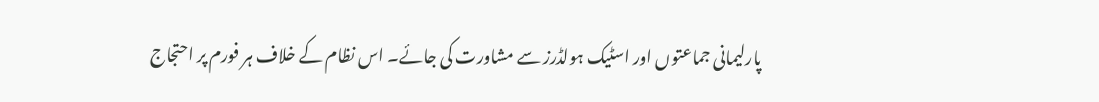پارلیمانی جماعتوں اور اسٹیک ہولڈرز سے مشاورت کی جائے۔ اس نظام کے خلاف ہر فورم پر احتجاج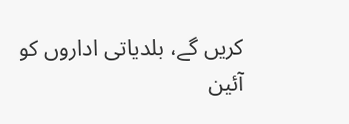کریں گے، بلدیاتی اداروں کو آئین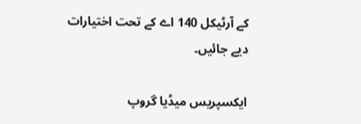کے آرٹیکل 140 اے کے تحت اختیارات دیے جائیں۔

ایکسپریس میڈیا گروپ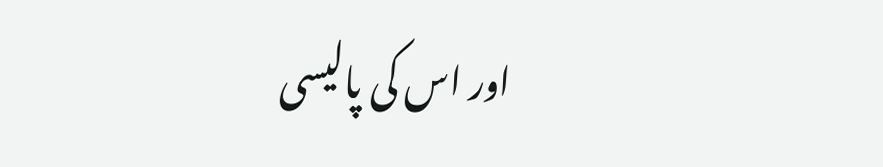اور اس کی پالیسی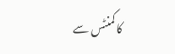کا کمنٹس سے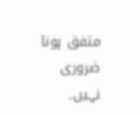متفق ہونا ضروری نہیں۔